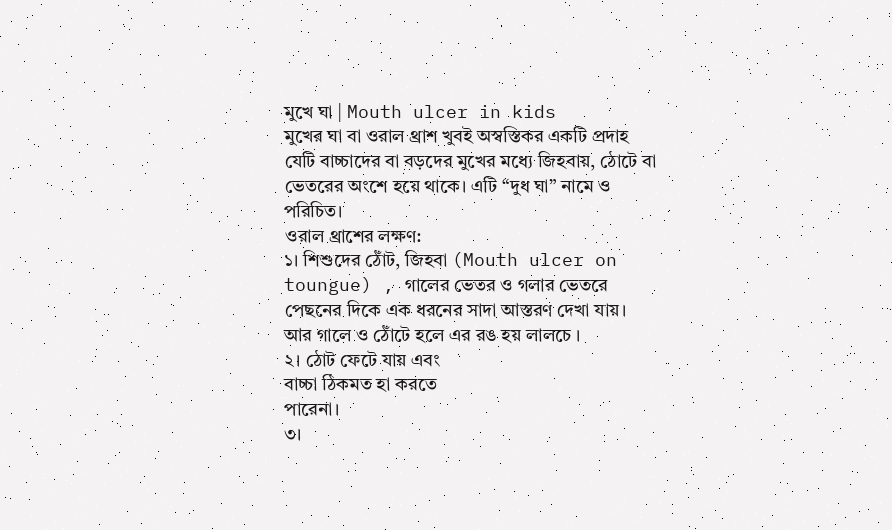মুখে ঘা | Mouth ulcer in kids
মুখের ঘা বা ওরাল থ্রাশ খুবই অস্বস্তিকর একটি প্রদাহ যেটি বাচ্চাদের বা বড়দের মুখের মধ্যে জিহবায়, ঠোটে বা ভেতরের অংশে হয়ে থাকে। এটি “দুধ ঘা” নামে ও পরিচিত।
ওরাল থ্রাশের লক্ষণ:
১। শিশুদের ঠোঁট, জিহবা (Mouth ulcer on toungue) , গালের ভেতর ও গলার ভেতরে পেছনের দিকে এক ধরনের সাদা আস্তরণ দেখা যায়। আর গালে ও ঠোঁটে হলে এর রঙ হয় লালচে ।
২। ঠোট ফেটে যায় এবং
বাচ্চা ঠিকমত হা করতে
পারেনা।
৩।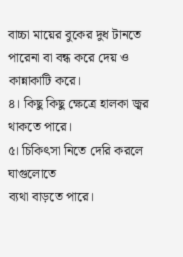বাচ্চা মায়ের বুকের দুধ টানতে পারেনা বা বন্ধ করে দেয় ও
কান্নাকাটি করে।
৪। কিছু কিছু ক্ষেত্রে হালকা জ্বর থাকতে পারে।
৫। চিকিৎসা নিতে দেরি করলে ঘাগুলোতে
ব্যথা বাড়তে পারে।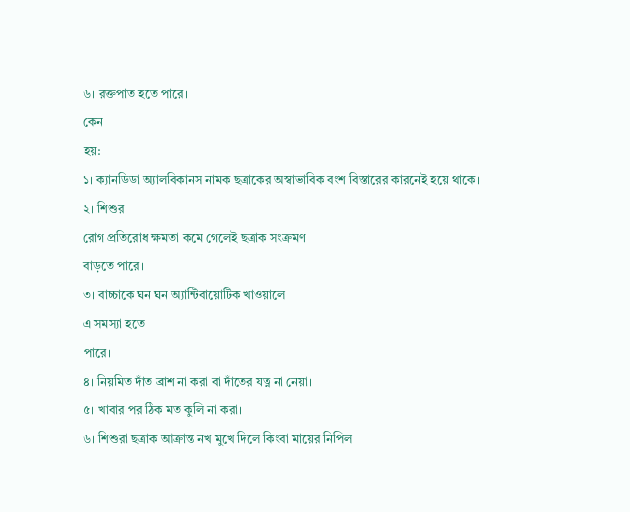৬। রক্তপাত হতে পারে।
কেন
হয়:
১। ক্যানডিডা অ্যালবিকানস নামক ছত্রাকের অস্বাভাবিক বংশ বিস্তারের কারনেই হয়ে থাকে।
২। শিশুর
রোগ প্রতিরোধ ক্ষমতা কমে গেলেই ছত্রাক সংক্রমণ
বাড়তে পারে।
৩। বাচ্চাকে ঘন ঘন অ্যান্টিবায়োটিক খাওয়ালে
এ সমস্যা হতে
পারে।
৪। নিয়মিত দাঁত ব্রাশ না করা বা দাঁতের যত্ন না নেয়া।
৫। খাবার পর ঠিক মত কুলি না করা।
৬। শিশুরা ছত্রাক আক্রান্ত নখ মুখে দিলে কিংবা মায়ের নিপিল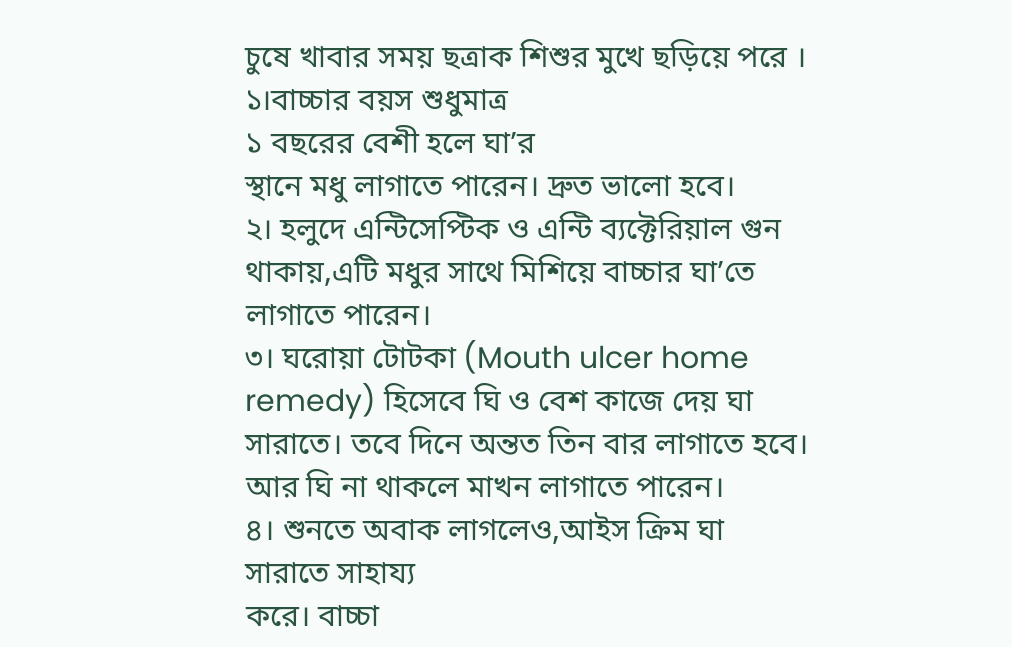চুষে খাবার সময় ছত্রাক শিশুর মুখে ছড়িয়ে পরে ।
১।বাচ্চার বয়স শুধুমাত্র
১ বছরের বেশী হলে ঘা’র
স্থানে মধু লাগাতে পারেন। দ্রুত ভালো হবে।
২। হলুদে এন্টিসেপ্টিক ও এন্টি ব্যক্টেরিয়াল গুন
থাকায়,এটি মধুর সাথে মিশিয়ে বাচ্চার ঘা’তে লাগাতে পারেন।
৩। ঘরোয়া টোটকা (Mouth ulcer home remedy) হিসেবে ঘি ও বেশ কাজে দেয় ঘা সারাতে। তবে দিনে অন্তত তিন বার লাগাতে হবে। আর ঘি না থাকলে মাখন লাগাতে পারেন।
৪। শুনতে অবাক লাগলেও,আইস ক্রিম ঘা সারাতে সাহায্য
করে। বাচ্চা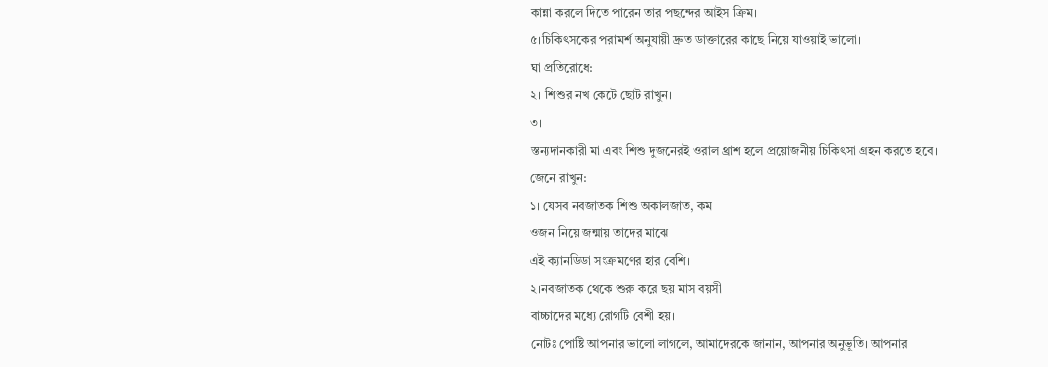কান্না করলে দিতে পারেন তার পছন্দের আইস ক্রিম।
৫।চিকিৎসকের পরামর্শ অনুযায়ী দ্রুত ডাক্তারের কাছে নিয়ে যাওয়াই ভালো।
ঘা প্রতিরোধে:
২। শিশুর নখ কেটে ছোট রাখুন।
৩।
স্তন্যদানকারী মা এবং শিশু দুজনেরই ওরাল থ্রাশ হলে প্রয়োজনীয় চিকিৎসা গ্রহন করতে হবে।
জেনে রাখুন:
১। যেসব নবজাতক শিশু অকালজাত, কম
ওজন নিয়ে জন্মায় তাদের মাঝে
এই ক্যানডিডা সংক্রমণের হার বেশি।
২।নবজাতক থেকে শুরু করে ছয় মাস বয়সী
বাচ্চাদের মধ্যে রোগটি বেশী হয়।
নোটঃ পোষ্টি আপনার ভালো লাগলে, আমাদেরকে জানান, আপনার অনুভূতি। আপনার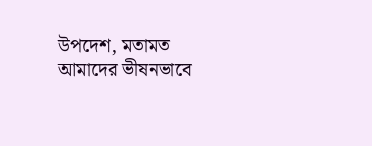উপদেশ, মতামত আমাদের ভীষনভাবে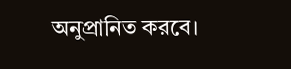অনুপ্রানিত করবে।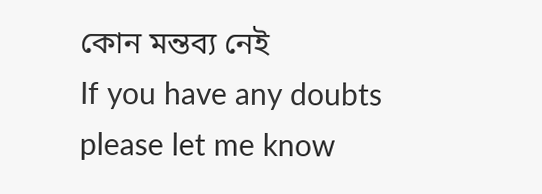কোন মন্তব্য নেই
If you have any doubts please let me know